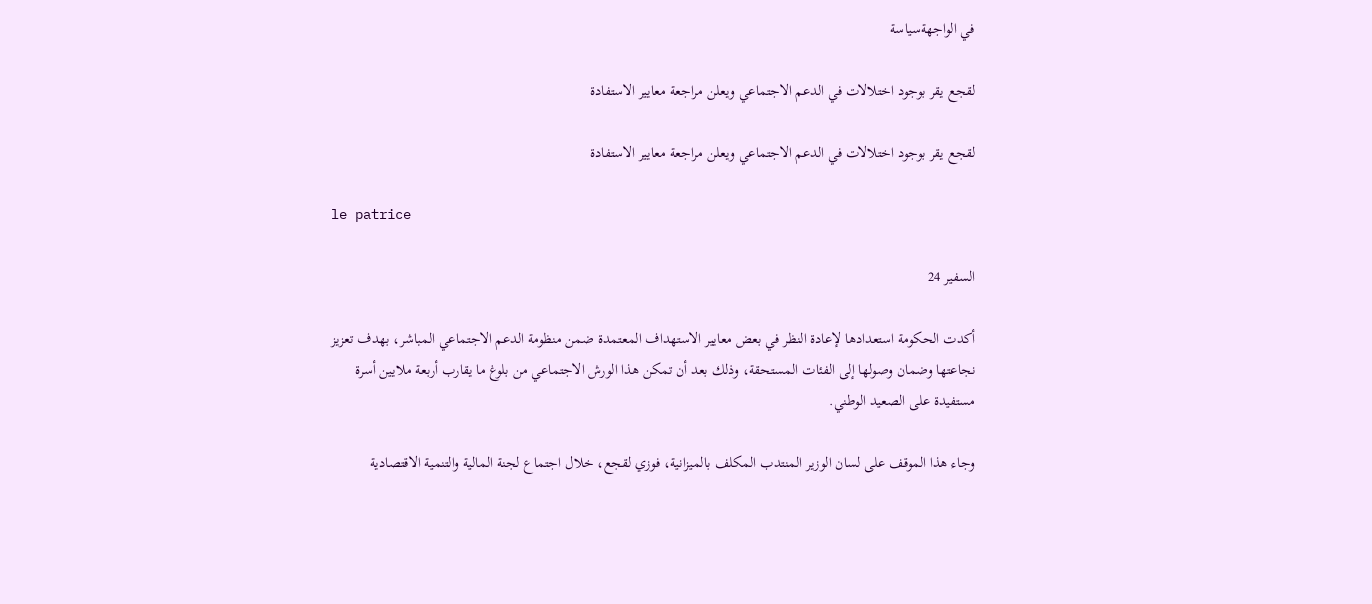في الواجهةسياسة

لقجع يقر بوجود اختلالات في الدعم الاجتماعي ويعلن مراجعة معايير الاستفادة

لقجع يقر بوجود اختلالات في الدعم الاجتماعي ويعلن مراجعة معايير الاستفادة

le patrice

السفير 24

أكدت الحكومة استعدادها لإعادة النظر في بعض معايير الاستهداف المعتمدة ضمن منظومة الدعم الاجتماعي المباشر، بهدف تعزيز نجاعتها وضمان وصولها إلى الفئات المستحقة، وذلك بعد أن تمكن هذا الورش الاجتماعي من بلوغ ما يقارب أربعة ملايين أسرة مستفيدة على الصعيد الوطني.

وجاء هذا الموقف على لسان الوزير المنتدب المكلف بالميزانية، فوزي لقجع، خلال اجتماع لجنة المالية والتنمية الاقتصادية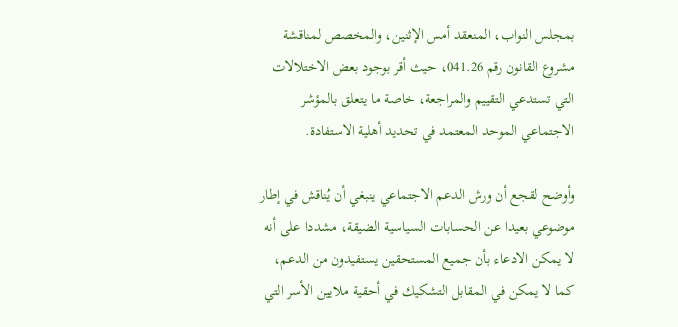بمجلس النواب، المنعقد أمس الإثنين، والمخصص لمناقشة مشروع القانون رقم 041.26، حيث أقر بوجود بعض الاختلالات التي تستدعي التقييم والمراجعة، خاصة ما يتعلق بالمؤشر الاجتماعي الموحد المعتمد في تحديد أهلية الاستفادة.

وأوضح لقجع أن ورش الدعم الاجتماعي ينبغي أن يُناقش في إطار موضوعي بعيدا عن الحسابات السياسية الضيقة، مشددا على أنه لا يمكن الادعاء بأن جميع المستحقين يستفيدون من الدعم، كما لا يمكن في المقابل التشكيك في أحقية ملايين الأسر التي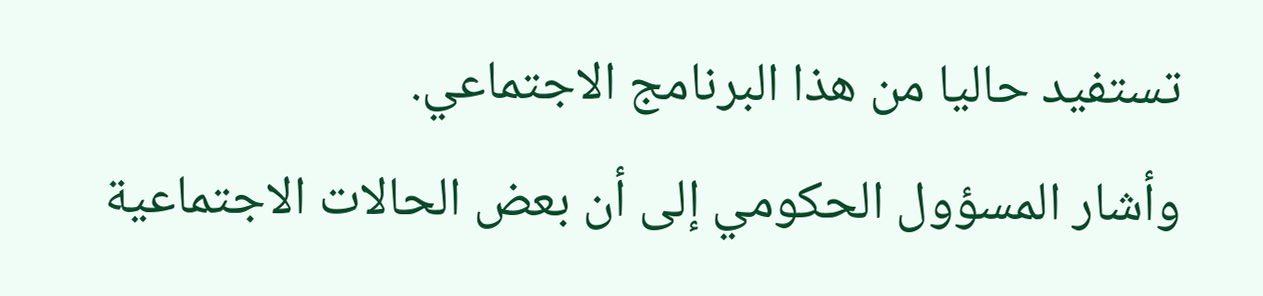تستفيد حاليا من هذا البرنامج الاجتماعي.
وأشار المسؤول الحكومي إلى أن بعض الحالات الاجتماعية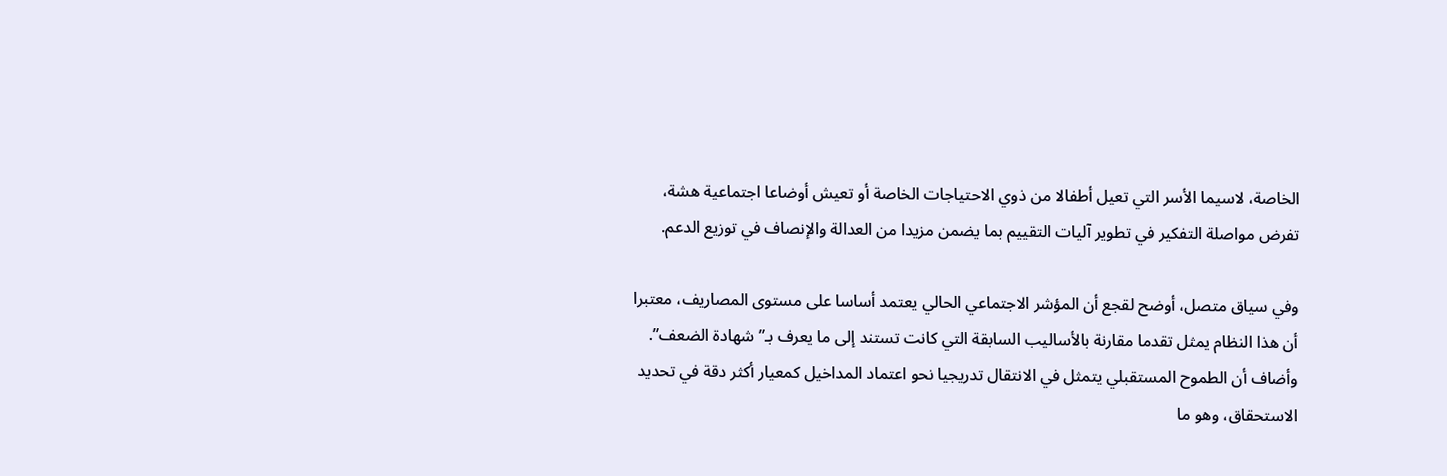الخاصة، لاسيما الأسر التي تعيل أطفالا من ذوي الاحتياجات الخاصة أو تعيش أوضاعا اجتماعية هشة، تفرض مواصلة التفكير في تطوير آليات التقييم بما يضمن مزيدا من العدالة والإنصاف في توزيع الدعم.

وفي سياق متصل، أوضح لقجع أن المؤشر الاجتماعي الحالي يعتمد أساسا على مستوى المصاريف، معتبرا أن هذا النظام يمثل تقدما مقارنة بالأساليب السابقة التي كانت تستند إلى ما يعرف بـ”شهادة الضعف”. وأضاف أن الطموح المستقبلي يتمثل في الانتقال تدريجيا نحو اعتماد المداخيل كمعيار أكثر دقة في تحديد الاستحقاق، وهو ما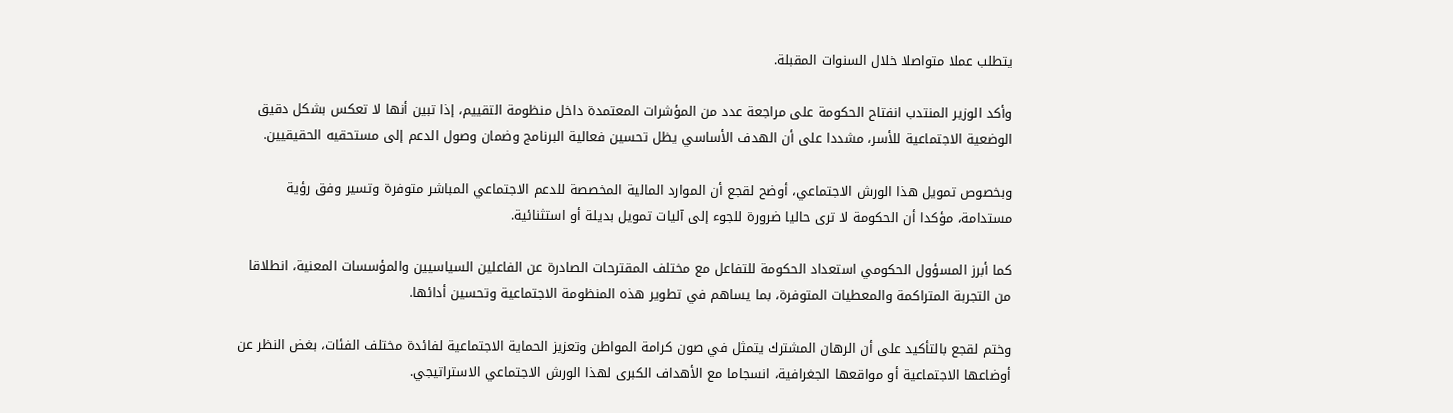يتطلب عملا متواصلا خلال السنوات المقبلة.

وأكد الوزير المنتدب انفتاح الحكومة على مراجعة عدد من المؤشرات المعتمدة داخل منظومة التقييم، إذا تبين أنها لا تعكس بشكل دقيق الوضعية الاجتماعية للأسر، مشددا على أن الهدف الأساسي يظل تحسين فعالية البرنامج وضمان وصول الدعم إلى مستحقيه الحقيقيين.

وبخصوص تمويل هذا الورش الاجتماعي، أوضح لقجع أن الموارد المالية المخصصة للدعم الاجتماعي المباشر متوفرة وتسير وفق رؤية مستدامة، مؤكدا أن الحكومة لا ترى حاليا ضرورة للجوء إلى آليات تمويل بديلة أو استثنائية.

كما أبرز المسؤول الحكومي استعداد الحكومة للتفاعل مع مختلف المقترحات الصادرة عن الفاعلين السياسيين والمؤسسات المعنية، انطلاقا من التجربة المتراكمة والمعطيات المتوفرة، بما يساهم في تطوير هذه المنظومة الاجتماعية وتحسين أدائها.

وختم لقجع بالتأكيد على أن الرهان المشترك يتمثل في صون كرامة المواطن وتعزيز الحماية الاجتماعية لفائدة مختلف الفئات، بغض النظر عن أوضاعها الاجتماعية أو مواقعها الجغرافية، انسجاما مع الأهداف الكبرى لهذا الورش الاجتماعي الاستراتيجي.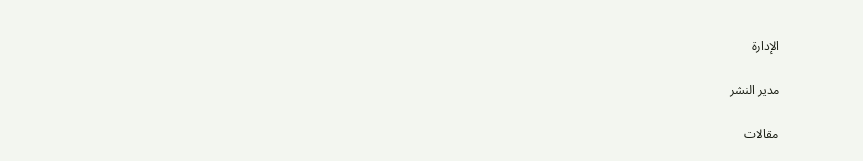الإدارة

مدير النشر

مقالات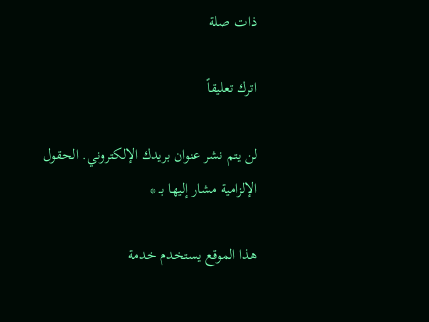ذات صلة

اترك تعليقاً

لن يتم نشر عنوان بريدك الإلكتروني. الحقول الإلزامية مشار إليها بـ *

هذا الموقع يستخدم خدمة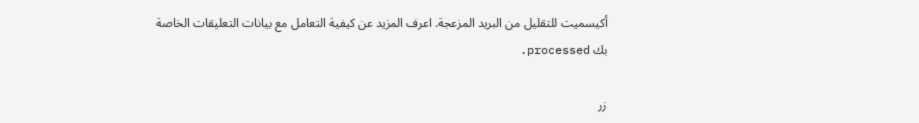أكيسميت للتقليل من البريد المزعجة. اعرف المزيد عن كيفية التعامل مع بيانات التعليقات الخاصة بك processed.

زر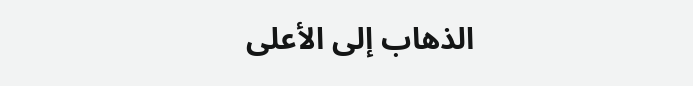الذهاب إلى الأعلى